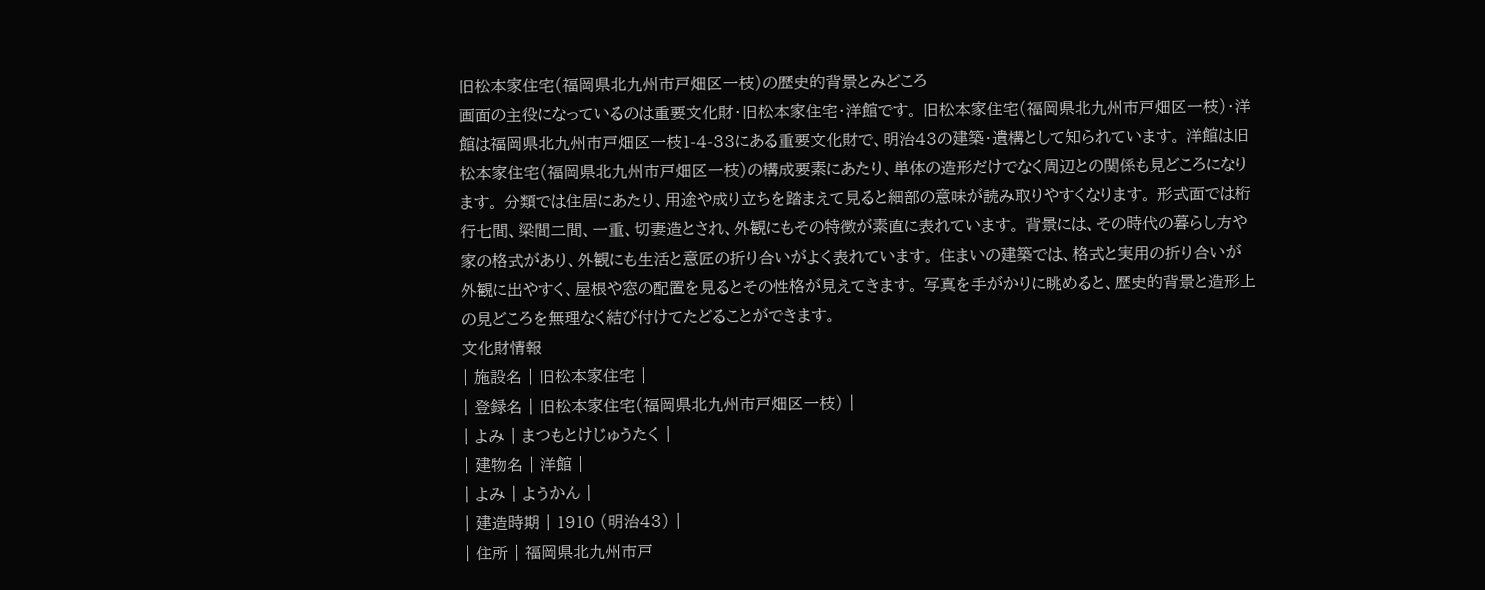旧松本家住宅(福岡県北九州市戸畑区一枝)の歴史的背景とみどころ
画面の主役になっているのは重要文化財・旧松本家住宅・洋館です。 旧松本家住宅(福岡県北九州市戸畑区一枝)・洋館は福岡県北九州市戸畑区一枝1-4-33にある重要文化財で、明治43の建築・遺構として知られています。 洋館は旧松本家住宅(福岡県北九州市戸畑区一枝)の構成要素にあたり、単体の造形だけでなく周辺との関係も見どころになります。 分類では住居にあたり、用途や成り立ちを踏まえて見ると細部の意味が読み取りやすくなります。 形式面では桁行七間、梁間二間、一重、切妻造とされ、外観にもその特徴が素直に表れています。 背景には、その時代の暮らし方や家の格式があり、外観にも生活と意匠の折り合いがよく表れています。 住まいの建築では、格式と実用の折り合いが外観に出やすく、屋根や窓の配置を見るとその性格が見えてきます。 写真を手がかりに眺めると、歴史的背景と造形上の見どころを無理なく結び付けてたどることができます。
文化財情報
| 施設名 | 旧松本家住宅 |
| 登録名 | 旧松本家住宅(福岡県北九州市戸畑区一枝) |
| よみ | まつもとけじゅうたく |
| 建物名 | 洋館 |
| よみ | ようかん |
| 建造時期 | 1910 (明治43) |
| 住所 | 福岡県北九州市戸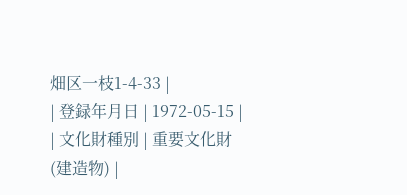畑区一枝1-4-33 |
| 登録年月日 | 1972-05-15 |
| 文化財種別 | 重要文化財 (建造物) |